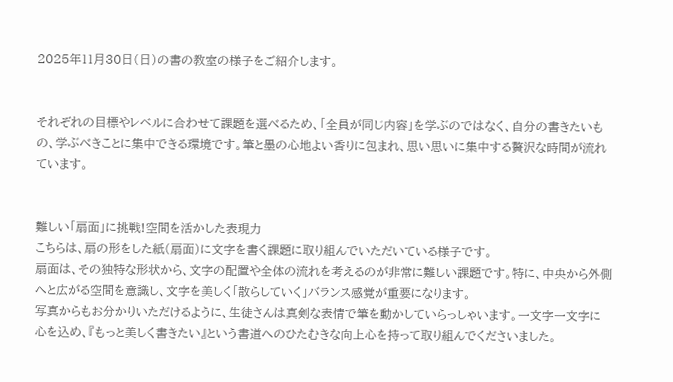2025年11月30日(日)の書の教室の様子をご紹介します。


それぞれの目標やレベルに合わせて課題を選べるため、「全員が同じ内容」を学ぶのではなく、自分の書きたいもの、学ぶべきことに集中できる環境です。筆と墨の心地よい香りに包まれ、思い思いに集中する贅沢な時間が流れています。


難しい「扇面」に挑戦!空間を活かした表現力
こちらは、扇の形をした紙(扇面)に文字を書く課題に取り組んでいただいている様子です。
扇面は、その独特な形状から、文字の配置や全体の流れを考えるのが非常に難しい課題です。特に、中央から外側へと広がる空間を意識し、文字を美しく「散らしていく」バランス感覚が重要になります。
写真からもお分かりいただけるように、生徒さんは真剣な表情で筆を動かしていらっしゃいます。一文字一文字に心を込め、『もっと美しく書きたい』という書道へのひたむきな向上心を持って取り組んでくださいました。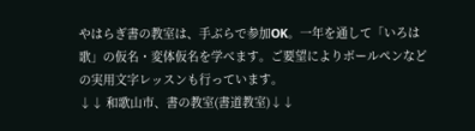やはらぎ書の教室は、手ぶらで参加OK。一年を通して「いろは歌」の仮名・変体仮名を学べます。ご要望によりボールペンなどの実用文字レッスンも行っています。
↓↓ 和歌山市、書の教室(書道教室)↓↓